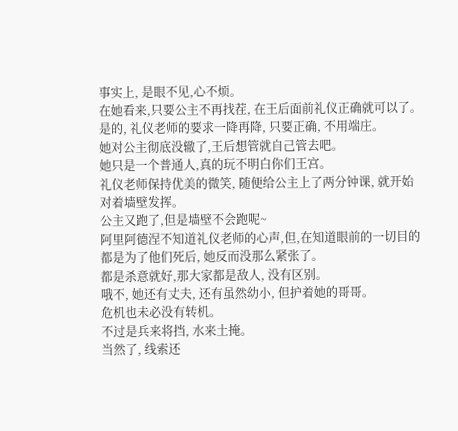事实上, 是眼不见,心不烦。
在她看来,只要公主不再找茬, 在王后面前礼仪正确就可以了。
是的, 礼仪老师的要求一降再降, 只要正确, 不用端庄。
她对公主彻底没辙了,王后想管就自己管去吧。
她只是一个普通人,真的玩不明白你们王宫。
礼仪老师保持优美的微笑, 随便给公主上了两分钟课, 就开始对着墙壁发挥。
公主又跑了,但是墙壁不会跑呢~
阿里阿德涅不知道礼仪老师的心声,但,在知道眼前的一切目的都是为了他们死后, 她反而没那么紧张了。
都是杀意就好,那大家都是敌人, 没有区别。
哦不, 她还有丈夫, 还有虽然幼小, 但护着她的哥哥。
危机也未必没有转机。
不过是兵来将挡, 水来土掩。
当然了, 线索还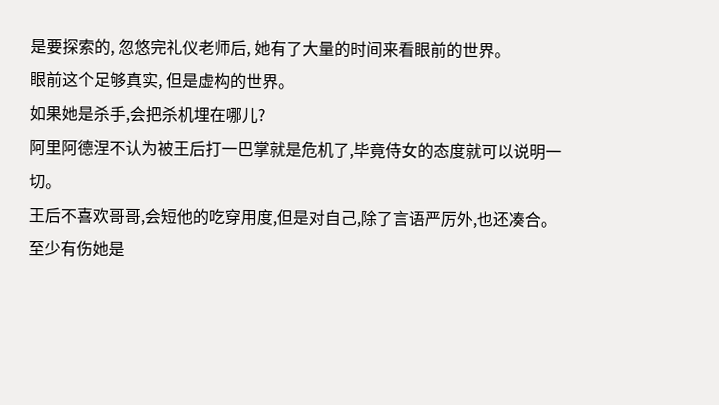是要探索的, 忽悠完礼仪老师后, 她有了大量的时间来看眼前的世界。
眼前这个足够真实, 但是虚构的世界。
如果她是杀手,会把杀机埋在哪儿?
阿里阿德涅不认为被王后打一巴掌就是危机了,毕竟侍女的态度就可以说明一切。
王后不喜欢哥哥,会短他的吃穿用度,但是对自己,除了言语严厉外,也还凑合。
至少有伤她是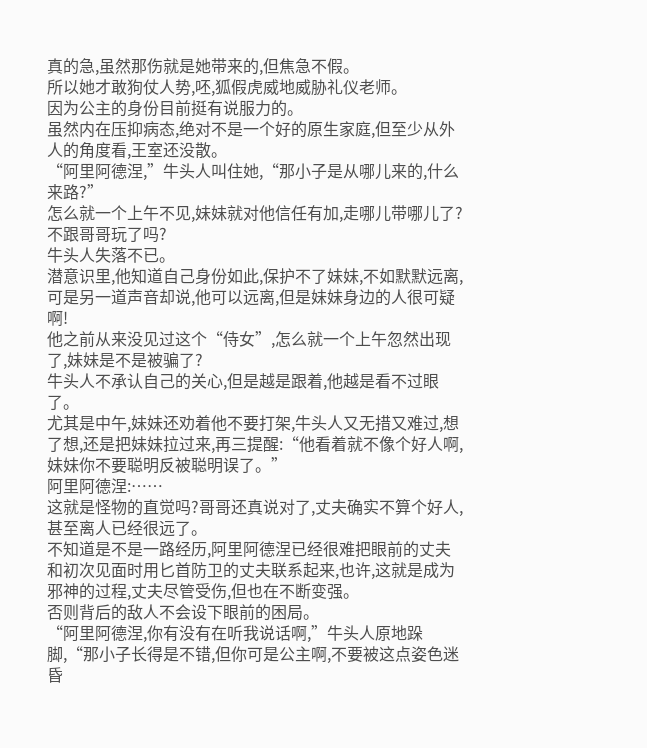真的急,虽然那伤就是她带来的,但焦急不假。
所以她才敢狗仗人势,呸,狐假虎威地威胁礼仪老师。
因为公主的身份目前挺有说服力的。
虽然内在压抑病态,绝对不是一个好的原生家庭,但至少从外人的角度看,王室还没散。
“阿里阿德涅,”牛头人叫住她,“那小子是从哪儿来的,什么来路?”
怎么就一个上午不见,妹妹就对他信任有加,走哪儿带哪儿了?
不跟哥哥玩了吗?
牛头人失落不已。
潜意识里,他知道自己身份如此,保护不了妹妹,不如默默远离,可是另一道声音却说,他可以远离,但是妹妹身边的人很可疑啊!
他之前从来没见过这个“侍女”,怎么就一个上午忽然出现了,妹妹是不是被骗了?
牛头人不承认自己的关心,但是越是跟着,他越是看不过眼了。
尤其是中午,妹妹还劝着他不要打架,牛头人又无措又难过,想了想,还是把妹妹拉过来,再三提醒:“他看着就不像个好人啊,妹妹你不要聪明反被聪明误了。”
阿里阿德涅:……
这就是怪物的直觉吗?哥哥还真说对了,丈夫确实不算个好人,甚至离人已经很远了。
不知道是不是一路经历,阿里阿德涅已经很难把眼前的丈夫和初次见面时用匕首防卫的丈夫联系起来,也许,这就是成为邪神的过程,丈夫尽管受伤,但也在不断变强。
否则背后的敌人不会设下眼前的困局。
“阿里阿德涅,你有没有在听我说话啊,”牛头人原地跺脚,“那小子长得是不错,但你可是公主啊,不要被这点姿色迷昏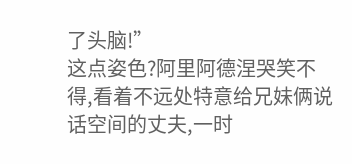了头脑!”
这点姿色?阿里阿德涅哭笑不得,看着不远处特意给兄妹俩说话空间的丈夫,一时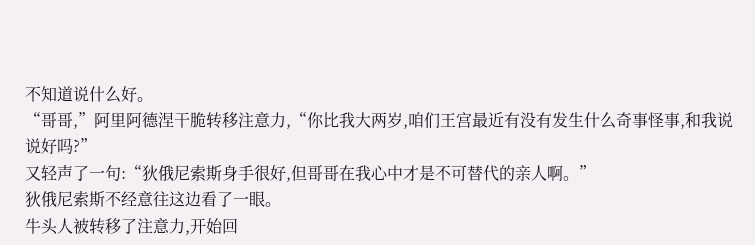不知道说什么好。
“哥哥,”阿里阿德涅干脆转移注意力,“你比我大两岁,咱们王宫最近有没有发生什么奇事怪事,和我说说好吗?”
又轻声了一句:“狄俄尼索斯身手很好,但哥哥在我心中才是不可替代的亲人啊。”
狄俄尼索斯不经意往这边看了一眼。
牛头人被转移了注意力,开始回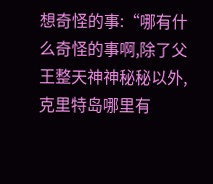想奇怪的事:“哪有什么奇怪的事啊,除了父王整天神神秘秘以外,克里特岛哪里有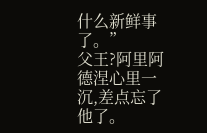什么新鲜事了。”
父王?阿里阿德涅心里一沉,差点忘了他了。